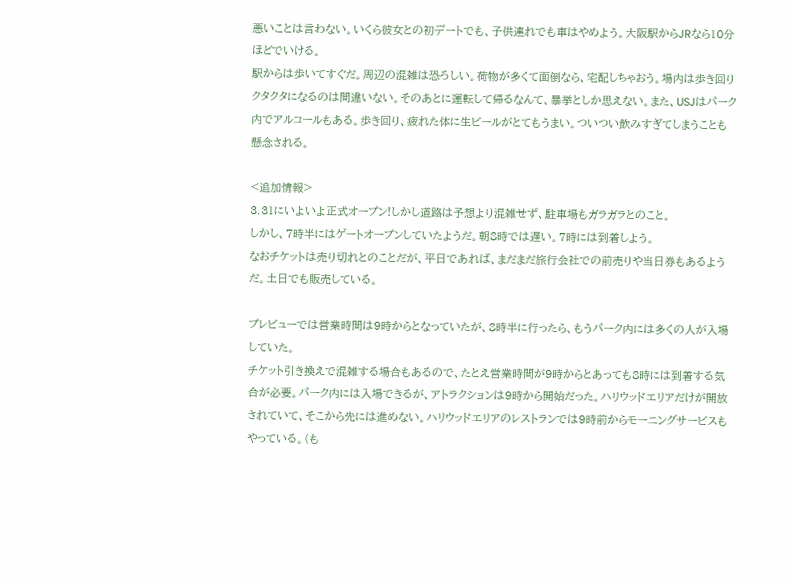悪いことは言わない。いくら彼女との初デートでも、子供連れでも車はやめよう。大阪駅からJRなら10分ほどでいける。
駅からは歩いてすぐだ。周辺の混雑は恐ろしい。荷物が多くて面倒なら、宅配しちゃおう。場内は歩き回りクタクタになるのは間違いない。そのあとに運転して帰るなんて、暴挙としか思えない。また、USJはパーク内でアルコールもある。歩き回り、疲れた体に生ビールがとてもうまい。ついつい飲みすぎてしまうことも懸念される。

<追加情報>
3.31にいよいよ正式オープン!しかし道路は予想より混雑せず、駐車場もガラガラとのこと。
しかし、7時半にはゲートオープンしていたようだ。朝8時では遅い。7時には到着しよう。
なおチケットは売り切れとのことだが、平日であれば、まだまだ旅行会社での前売りや当日券もあるようだ。土日でも販売している。

プレビューでは営業時間は9時からとなっていたが、8時半に行ったら、もうパーク内には多くの人が入場していた。
チケット引き換えで混雑する場合もあるので、たとえ営業時間が9時からとあっても8時には到着する気合が必要。パーク内には入場できるが、アトラクションは9時から開始だった。ハリウッドエリアだけが開放されていて、そこから先には進めない。ハリウッドエリアのレストランでは9時前からモーニングサービスもやっている。(も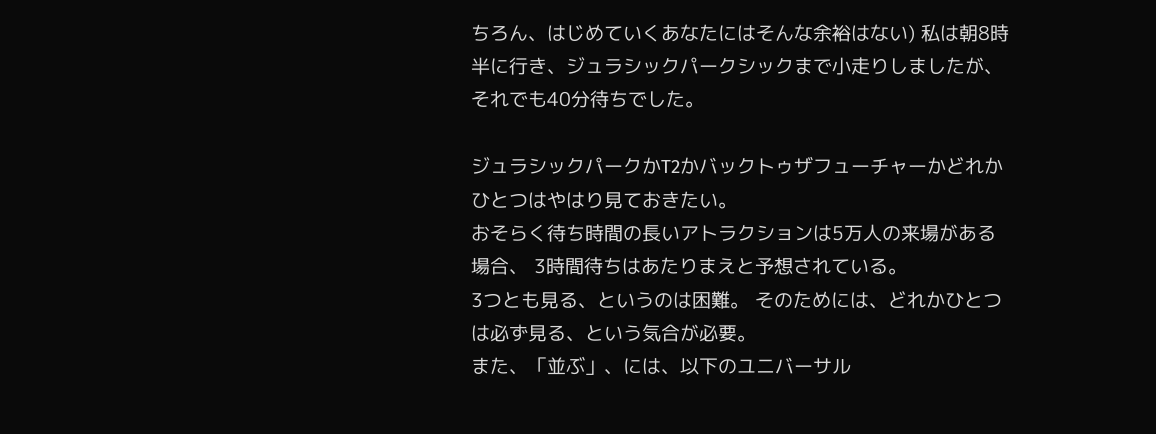ちろん、はじめていくあなたにはそんな余裕はない) 私は朝8時半に行き、ジュラシックパークシックまで小走りしましたが、それでも40分待ちでした。

ジュラシックパークかT2かバックトゥザフューチャーかどれかひとつはやはり見ておきたい。
おそらく待ち時間の長いアトラクションは5万人の来場がある場合、 3時間待ちはあたりまえと予想されている。
3つとも見る、というのは困難。 そのためには、どれかひとつは必ず見る、という気合が必要。
また、「並ぶ」、には、以下のユニバーサル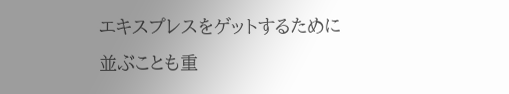エキスプレスをゲットするために並ぶことも重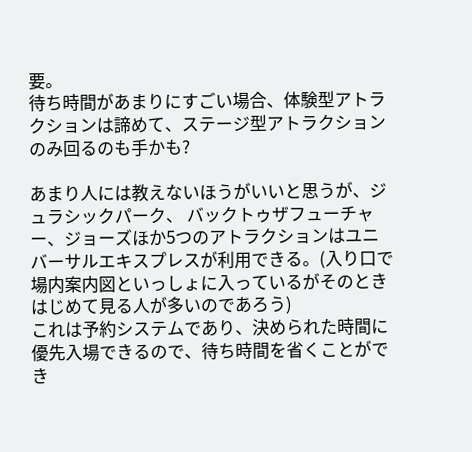要。
待ち時間があまりにすごい場合、体験型アトラクションは諦めて、ステージ型アトラクションのみ回るのも手かも?

あまり人には教えないほうがいいと思うが、ジュラシックパーク、 バックトゥザフューチャー、ジョーズほか5つのアトラクションはユニバーサルエキスプレスが利用できる。(入り口で場内案内図といっしょに入っているがそのときはじめて見る人が多いのであろう)
これは予約システムであり、決められた時間に優先入場できるので、待ち時間を省くことができ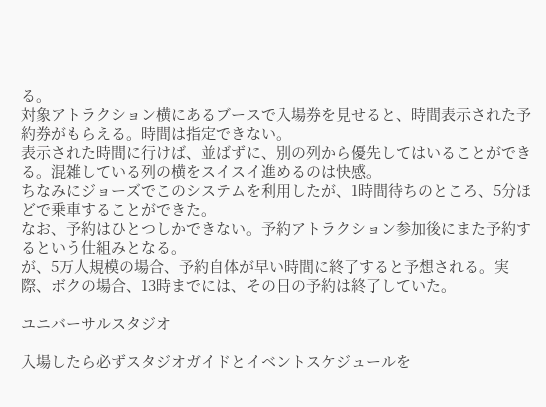る。
対象アトラクション横にあるブースで入場券を見せると、時間表示された予約券がもらえる。時間は指定できない。
表示された時間に行けば、並ばずに、別の列から優先してはいることができる。混雑している列の横をスイスイ進めるのは快感。
ちなみにジョーズでこのシステムを利用したが、1時間待ちのところ、5分ほどで乗車することができた。
なお、予約はひとつしかできない。予約アトラクション参加後にまた予約するという仕組みとなる。
が、5万人規模の場合、予約自体が早い時間に終了すると予想される。実際、ボクの場合、13時までには、その日の予約は終了していた。

ユニバーサルスタジオ

入場したら必ずスタジオガイドとイベントスケジュールを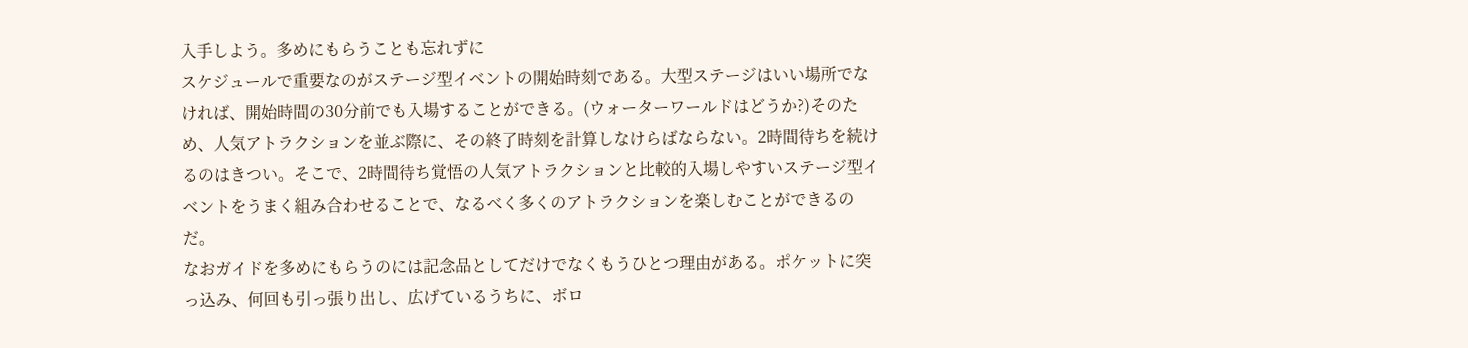入手しよう。多めにもらうことも忘れずに
スケジュールで重要なのがステージ型イベントの開始時刻である。大型ステージはいい場所でなければ、開始時間の30分前でも入場することができる。(ウォーターワールドはどうか?)そのため、人気アトラクションを並ぶ際に、その終了時刻を計算しなけらばならない。2時間待ちを続けるのはきつい。そこで、2時間待ち覚悟の人気アトラクションと比較的入場しやすいステージ型イベントをうまく組み合わせることで、なるべく多くのアトラクションを楽しむことができるのだ。
なおガイドを多めにもらうのには記念品としてだけでなくもうひとつ理由がある。ポケットに突っ込み、何回も引っ張り出し、広げているうちに、ボロ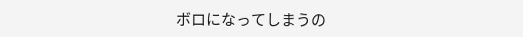ボロになってしまうの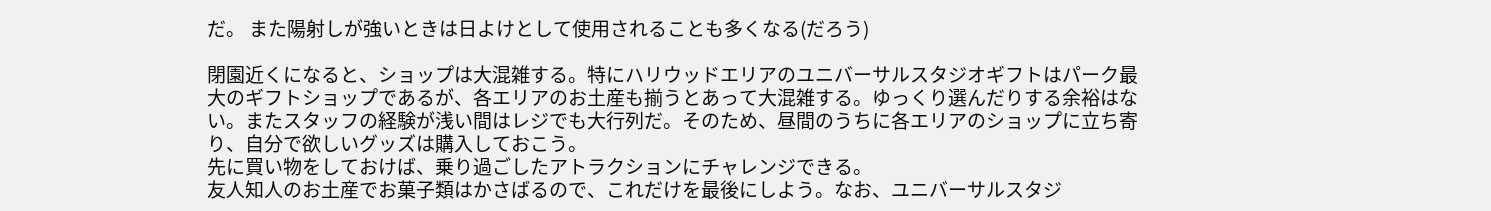だ。 また陽射しが強いときは日よけとして使用されることも多くなる(だろう)

閉園近くになると、ショップは大混雑する。特にハリウッドエリアのユニバーサルスタジオギフトはパーク最大のギフトショップであるが、各エリアのお土産も揃うとあって大混雑する。ゆっくり選んだりする余裕はない。またスタッフの経験が浅い間はレジでも大行列だ。そのため、昼間のうちに各エリアのショップに立ち寄り、自分で欲しいグッズは購入しておこう。
先に買い物をしておけば、乗り過ごしたアトラクションにチャレンジできる。
友人知人のお土産でお菓子類はかさばるので、これだけを最後にしよう。なお、ユニバーサルスタジ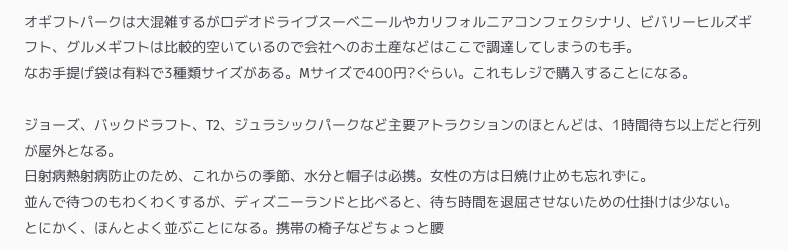オギフトパークは大混雑するがロデオドライブスーベニールやカリフォルニアコンフェクシナリ、ビバリーヒルズギフト、グルメギフトは比較的空いているので会社へのお土産などはここで調達してしまうのも手。
なお手提げ袋は有料で3種類サイズがある。Mサイズで400円?ぐらい。これもレジで購入することになる。

ジョーズ、バックドラフト、T2、ジュラシックパークなど主要アトラクションのほとんどは、1時間待ち以上だと行列が屋外となる。
日射病熱射病防止のため、これからの季節、水分と帽子は必携。女性の方は日焼け止めも忘れずに。
並んで待つのもわくわくするが、ディズニーランドと比べると、待ち時間を退屈させないための仕掛けは少ない。
とにかく、ほんとよく並ぶことになる。携帯の椅子などちょっと腰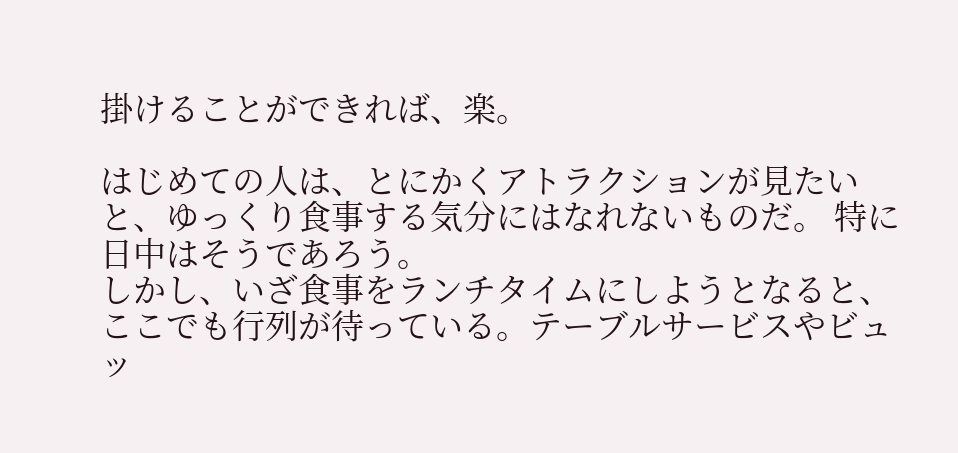掛けることができれば、楽。

はじめての人は、とにかくアトラクションが見たいと、ゆっくり食事する気分にはなれないものだ。 特に日中はそうであろう。
しかし、いざ食事をランチタイムにしようとなると、ここでも行列が待っている。テーブルサービスやビュッ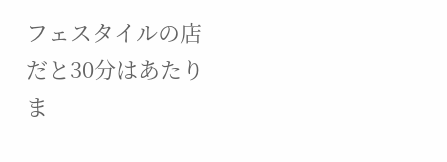フェスタイルの店だと30分はあたりま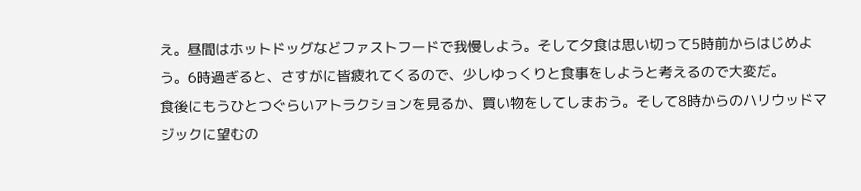え。昼間はホットドッグなどファストフードで我慢しよう。そして夕食は思い切って5時前からはじめよう。6時過ぎると、さすがに皆疲れてくるので、少しゆっくりと食事をしようと考えるので大変だ。
食後にもうひとつぐらいアトラクションを見るか、買い物をしてしまおう。そして8時からのハリウッドマジックに望むの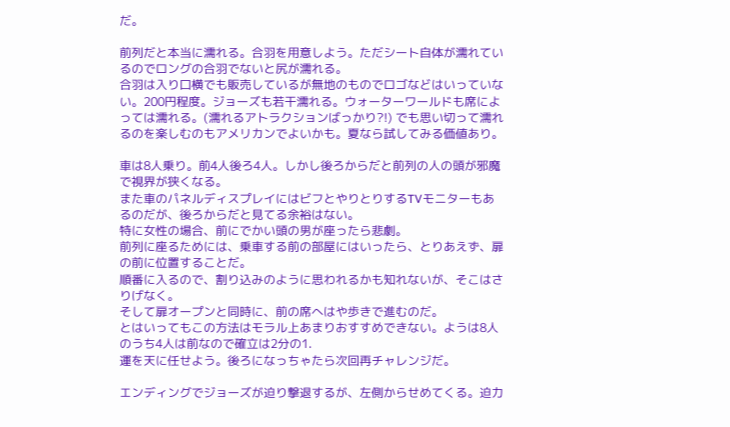だ。

前列だと本当に濡れる。合羽を用意しよう。ただシート自体が濡れているのでロングの合羽でないと尻が濡れる。
合羽は入り口横でも販売しているが無地のものでロゴなどはいっていない。200円程度。ジョーズも若干濡れる。ウォーターワールドも席によっては濡れる。(濡れるアトラクションばっかり?!) でも思い切って濡れるのを楽しむのもアメリカンでよいかも。夏なら試してみる価値あり。

車は8人乗り。前4人後ろ4人。しかし後ろからだと前列の人の頭が邪魔で視界が狭くなる。
また車のパネルディスプレイにはビフとやりとりするTVモニターもあるのだが、後ろからだと見てる余裕はない。
特に女性の場合、前にでかい頭の男が座ったら悲劇。
前列に座るためには、乗車する前の部屋にはいったら、とりあえず、扉の前に位置することだ。
順番に入るので、割り込みのように思われるかも知れないが、そこはさりげなく。
そして扉オープンと同時に、前の席へはや歩きで進むのだ。
とはいってもこの方法はモラル上あまりおすすめできない。ようは8人のうち4人は前なので確立は2分の1.
運を天に任せよう。後ろになっちゃたら次回再チャレンジだ。

エンディングでジョーズが迫り撃退するが、左側からせめてくる。迫力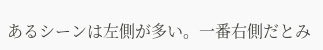あるシーンは左側が多い。一番右側だとみ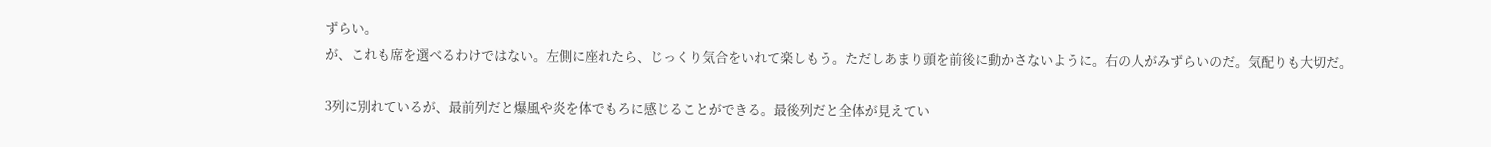ずらい。
が、これも席を選べるわけではない。左側に座れたら、じっくり気合をいれて楽しもう。ただしあまり頭を前後に動かさないように。右の人がみずらいのだ。気配りも大切だ。

3列に別れているが、最前列だと爆風や炎を体でもろに感じることができる。最後列だと全体が見えてい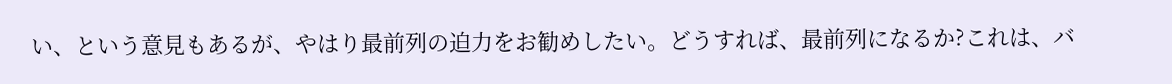い、という意見もあるが、やはり最前列の迫力をお勧めしたい。どうすれば、最前列になるか?これは、バ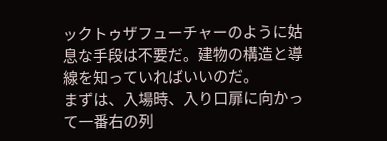ックトゥザフューチャーのように姑息な手段は不要だ。建物の構造と導線を知っていればいいのだ。
まずは、入場時、入り口扉に向かって一番右の列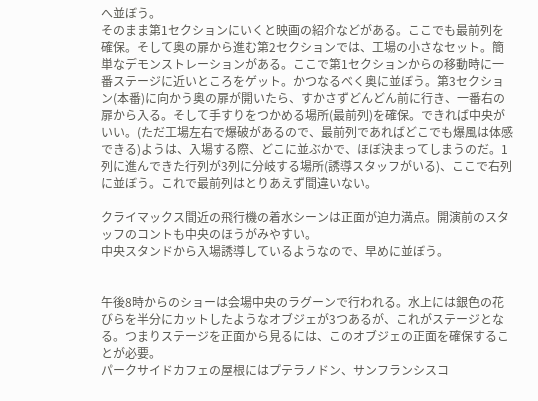へ並ぼう。
そのまま第1セクションにいくと映画の紹介などがある。ここでも最前列を確保。そして奥の扉から進む第2セクションでは、工場の小さなセット。簡単なデモンストレーションがある。ここで第1セクションからの移動時に一番ステージに近いところをゲット。かつなるべく奥に並ぼう。第3セクション(本番)に向かう奥の扉が開いたら、すかさずどんどん前に行き、一番右の扉から入る。そして手すりをつかめる場所(最前列)を確保。できれば中央がいい。(ただ工場左右で爆破があるので、最前列であればどこでも爆風は体感できる)ようは、入場する際、どこに並ぶかで、ほぼ決まってしまうのだ。1列に進んできた行列が3列に分岐する場所(誘導スタッフがいる)、ここで右列に並ぼう。これで最前列はとりあえず間違いない。

クライマックス間近の飛行機の着水シーンは正面が迫力満点。開演前のスタッフのコントも中央のほうがみやすい。
中央スタンドから入場誘導しているようなので、早めに並ぼう。


午後8時からのショーは会場中央のラグーンで行われる。水上には銀色の花びらを半分にカットしたようなオブジェが3つあるが、これがステージとなる。つまりステージを正面から見るには、このオブジェの正面を確保することが必要。
パークサイドカフェの屋根にはプテラノドン、サンフランシスコ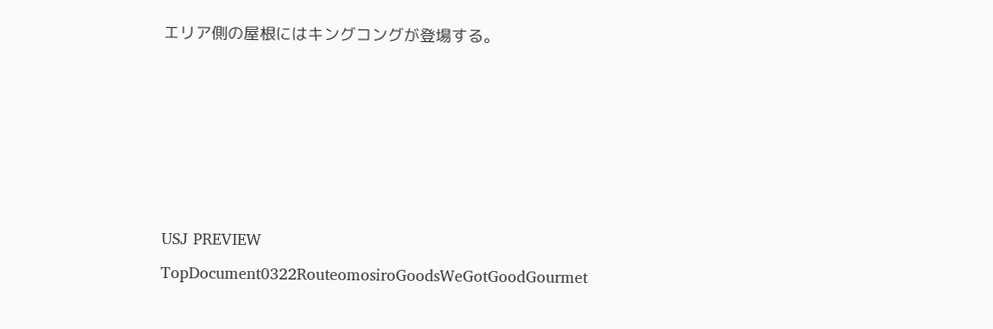エリア側の屋根にはキングコングが登場する。





USJ PREVIEW TopDocument0322RouteomosiroGoodsWeGotGoodGourmet